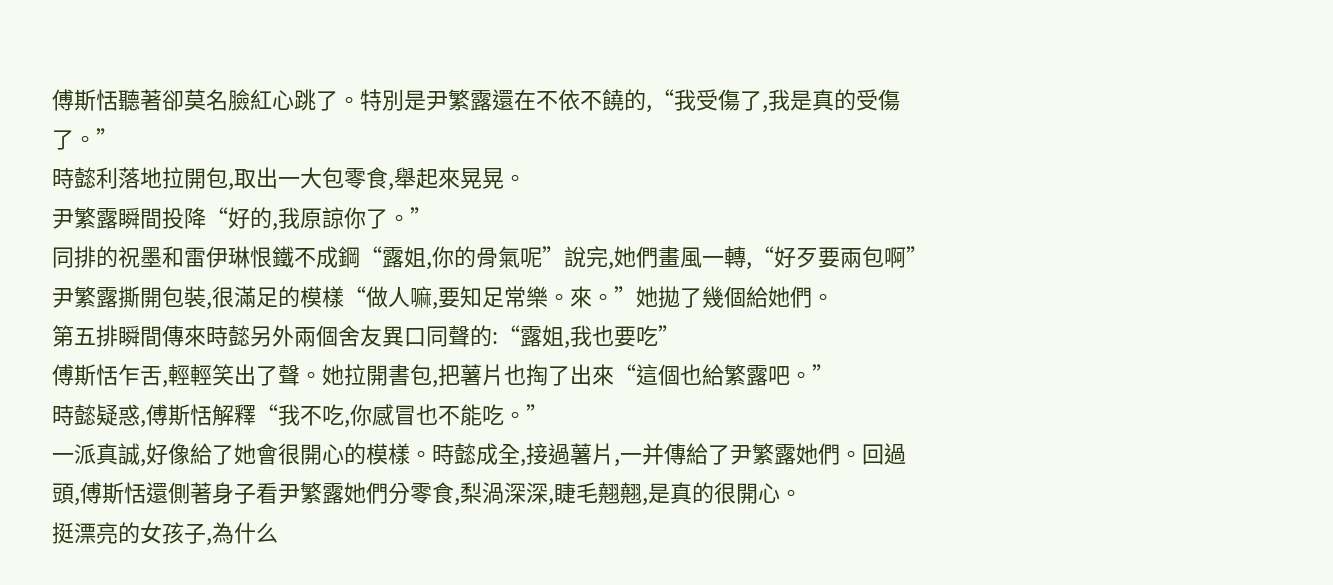傅斯恬聽著卻莫名臉紅心跳了。特別是尹繁露還在不依不饒的,“我受傷了,我是真的受傷了。”
時懿利落地拉開包,取出一大包零食,舉起來晃晃。
尹繁露瞬間投降“好的,我原諒你了。”
同排的祝墨和雷伊琳恨鐵不成鋼“露姐,你的骨氣呢”說完,她們畫風一轉,“好歹要兩包啊”
尹繁露撕開包裝,很滿足的模樣“做人嘛,要知足常樂。來。”她拋了幾個給她們。
第五排瞬間傳來時懿另外兩個舍友異口同聲的:“露姐,我也要吃”
傅斯恬乍舌,輕輕笑出了聲。她拉開書包,把薯片也掏了出來“這個也給繁露吧。”
時懿疑惑,傅斯恬解釋“我不吃,你感冒也不能吃。”
一派真誠,好像給了她會很開心的模樣。時懿成全,接過薯片,一并傳給了尹繁露她們。回過頭,傅斯恬還側著身子看尹繁露她們分零食,梨渦深深,睫毛翹翹,是真的很開心。
挺漂亮的女孩子,為什么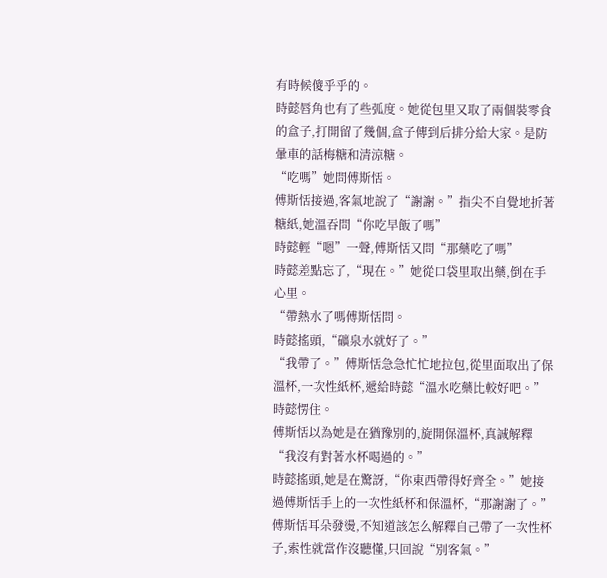有時候傻乎乎的。
時懿唇角也有了些弧度。她從包里又取了兩個裝零食的盒子,打開留了幾個,盒子傳到后排分給大家。是防暈車的話梅糖和清涼糖。
“吃嗎”她問傅斯恬。
傅斯恬接過,客氣地說了“謝謝。”指尖不自覺地折著糖紙,她溫吞問“你吃早飯了嗎”
時懿輕“嗯”一聲,傅斯恬又問“那藥吃了嗎”
時懿差點忘了,“現在。”她從口袋里取出藥,倒在手心里。
“帶熱水了嗎傅斯恬問。
時懿搖頭,“礦泉水就好了。”
“我帶了。”傅斯恬急急忙忙地拉包,從里面取出了保溫杯,一次性紙杯,遞給時懿“溫水吃藥比較好吧。”
時懿愣住。
傅斯恬以為她是在猶豫別的,旋開保溫杯,真誠解釋“我沒有對著水杯喝過的。”
時懿搖頭,她是在驚訝,“你東西帶得好齊全。”她接過傅斯恬手上的一次性紙杯和保溫杯,“那謝謝了。”
傅斯恬耳朵發燙,不知道該怎么解釋自己帶了一次性杯子,索性就當作沒聽懂,只回說“別客氣。”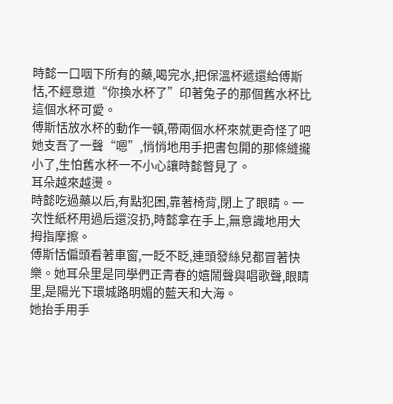時懿一口咽下所有的藥,喝完水,把保溫杯遞還給傅斯恬,不經意道“你換水杯了”印著兔子的那個舊水杯比這個水杯可愛。
傅斯恬放水杯的動作一頓,帶兩個水杯來就更奇怪了吧她支吾了一聲“嗯”,悄悄地用手把書包開的那條縫攏小了,生怕舊水杯一不小心讓時懿瞥見了。
耳朵越來越燙。
時懿吃過藥以后,有點犯困,靠著椅背,閉上了眼睛。一次性紙杯用過后還沒扔,時懿拿在手上,無意識地用大拇指摩擦。
傅斯恬偏頭看著車窗,一眨不眨,連頭發絲兒都冒著快樂。她耳朵里是同學們正青春的嬉鬧聲與唱歌聲,眼睛里,是陽光下環城路明媚的藍天和大海。
她抬手用手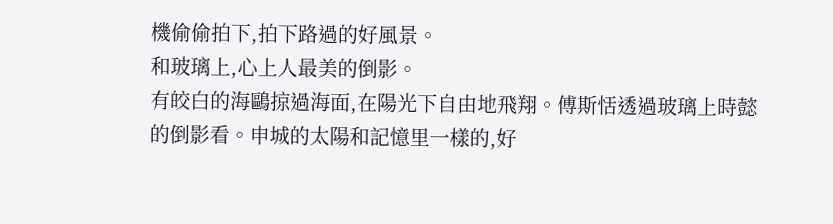機偷偷拍下,拍下路過的好風景。
和玻璃上,心上人最美的倒影。
有皎白的海鷗掠過海面,在陽光下自由地飛翔。傅斯恬透過玻璃上時懿的倒影看。申城的太陽和記憶里一樣的,好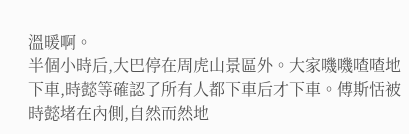溫暖啊。
半個小時后,大巴停在周虎山景區外。大家嘰嘰喳喳地下車,時懿等確認了所有人都下車后才下車。傅斯恬被時懿堵在內側,自然而然地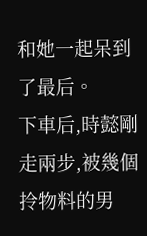和她一起呆到了最后。
下車后,時懿剛走兩步,被幾個拎物料的男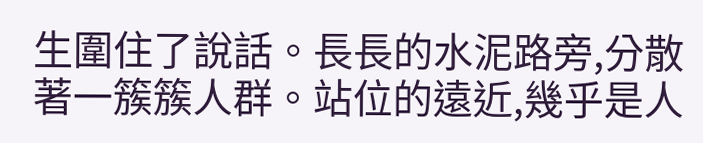生圍住了說話。長長的水泥路旁,分散著一簇簇人群。站位的遠近,幾乎是人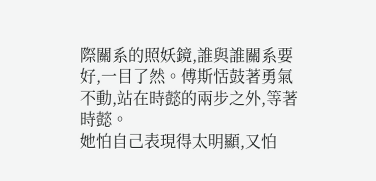際關系的照妖鏡,誰與誰關系要好,一目了然。傅斯恬鼓著勇氣不動,站在時懿的兩步之外,等著時懿。
她怕自己表現得太明顯,又怕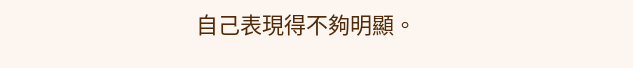自己表現得不夠明顯。